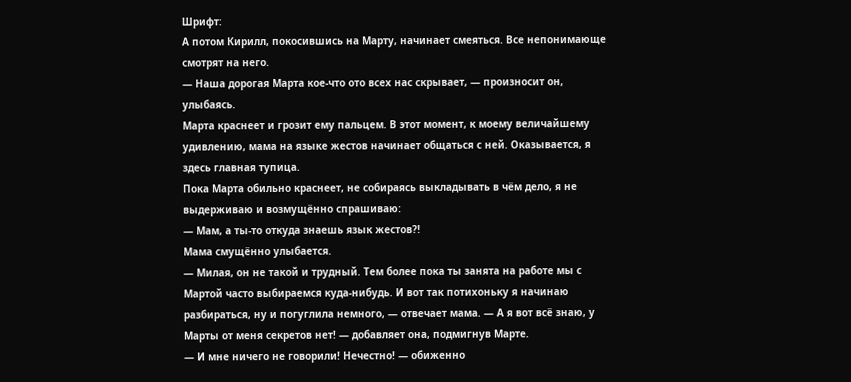Шрифт:
А потом Кирилл, покосившись на Марту, начинает смеяться. Все непонимающе смотрят на него.
— Наша дорогая Марта кое-что ото всех нас скрывает, — произносит он, улыбаясь.
Марта краснеет и грозит ему пальцем. В этот момент, к моему величайшему удивлению, мама на языке жестов начинает общаться с ней. Оказывается, я здесь главная тупица.
Пока Марта обильно краснеет, не собираясь выкладывать в чём дело, я не выдерживаю и возмущённо спрашиваю:
— Мам, а ты-то откуда знаешь язык жестов?!
Мама смущённо улыбается.
— Милая, он не такой и трудный. Тем более пока ты занята на работе мы с Мартой часто выбираемся куда-нибудь. И вот так потихоньку я начинаю разбираться, ну и погуглила немного, — отвечает мама. — А я вот всё знаю, у Марты от меня секретов нет! — добавляет она, подмигнув Марте.
— И мне ничего не говорили! Нечестно! — обиженно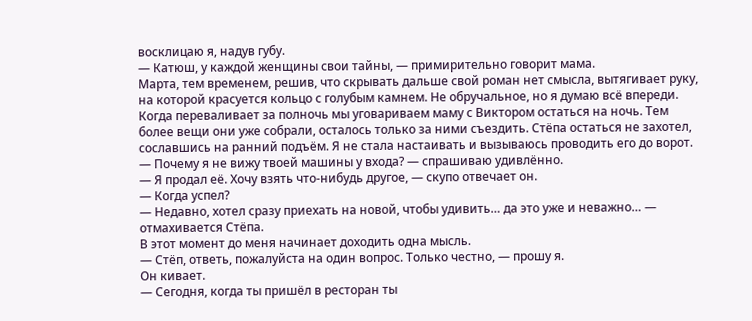восклицаю я, надув губу.
— Катюш, у каждой женщины свои тайны, — примирительно говорит мама.
Марта, тем временем, решив, что скрывать дальше свой роман нет смысла, вытягивает руку, на которой красуется кольцо с голубым камнем. Не обручальное, но я думаю всё впереди.
Когда переваливает за полночь мы уговариваем маму с Виктором остаться на ночь. Тем более вещи они уже собрали, осталось только за ними съездить. Стёпа остаться не захотел, сославшись на ранний подъём. Я не стала настаивать и вызываюсь проводить его до ворот.
— Почему я не вижу твоей машины у входа? — спрашиваю удивлённо.
— Я продал её. Хочу взять что-нибудь другое, — скупо отвечает он.
— Когда успел?
— Недавно, хотел сразу приехать на новой, чтобы удивить… да это уже и неважно… — отмахивается Стёпа.
В этот момент до меня начинает доходить одна мысль.
— Стёп, ответь, пожалуйста на один вопрос. Только честно, — прошу я.
Он кивает.
— Сегодня, когда ты пришёл в ресторан ты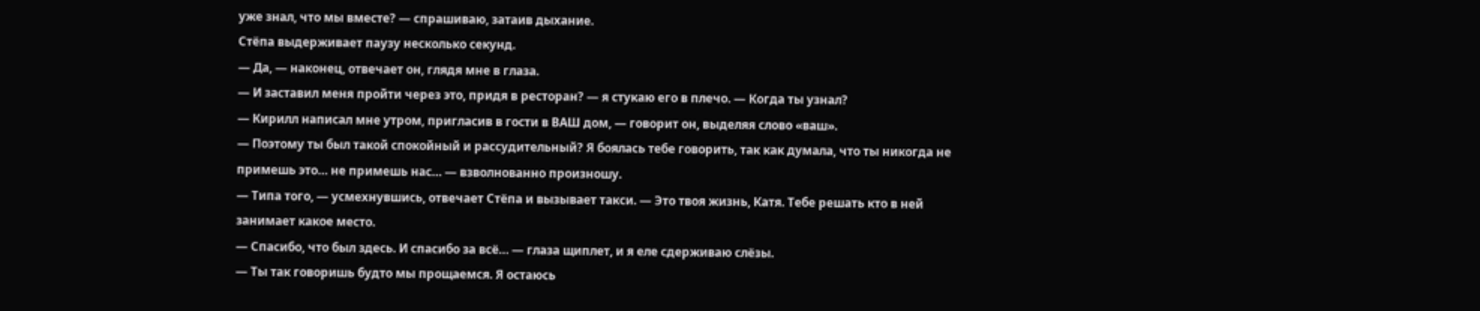уже знал, что мы вместе? — спрашиваю, затаив дыхание.
Стёпа выдерживает паузу несколько секунд.
— Да, — наконец, отвечает он, глядя мне в глаза.
— И заставил меня пройти через это, придя в ресторан? — я стукаю его в плечо. — Когда ты узнал?
— Кирилл написал мне утром, пригласив в гости в ВАШ дом, — говорит он, выделяя слово «ваш».
— Поэтому ты был такой спокойный и рассудительный? Я боялась тебе говорить, так как думала, что ты никогда не примешь это… не примешь нас… — взволнованно произношу.
— Типа того, — усмехнувшись, отвечает Стёпа и вызывает такси. — Это твоя жизнь, Катя. Тебе решать кто в ней занимает какое место.
— Спасибо, что был здесь. И спасибо за всё… — глаза щиплет, и я еле сдерживаю слёзы.
— Ты так говоришь будто мы прощаемся. Я остаюсь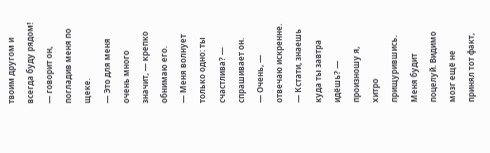твоим другом и всегда буду рядом! — говорит он, погладив меня по щеке.
— Это для меня очень много значит, — крепко обнимаю его.
— Меня волнует только одно: ты счастлива? — спрашивает он.
— Очень, — отвечаю искренне. — Кстати, знаешь куда ты завтра идёшь? — произношу я, хитро прищурившись.
Меня будит поцелуй. Видимо мозг ещё не принял тот факт,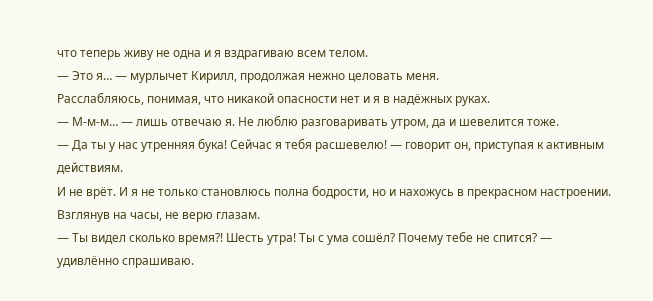что теперь живу не одна и я вздрагиваю всем телом.
— Это я… — мурлычет Кирилл, продолжая нежно целовать меня.
Расслабляюсь, понимая, что никакой опасности нет и я в надёжных руках.
— М-м-м… — лишь отвечаю я. Не люблю разговаривать утром, да и шевелится тоже.
— Да ты у нас утренняя бука! Сейчас я тебя расшевелю! — говорит он, приступая к активным действиям.
И не врёт. И я не только становлюсь полна бодрости, но и нахожусь в прекрасном настроении. Взглянув на часы, не верю глазам.
— Ты видел сколько время?! Шесть утра! Ты с ума сошёл? Почему тебе не спится? — удивлённо спрашиваю.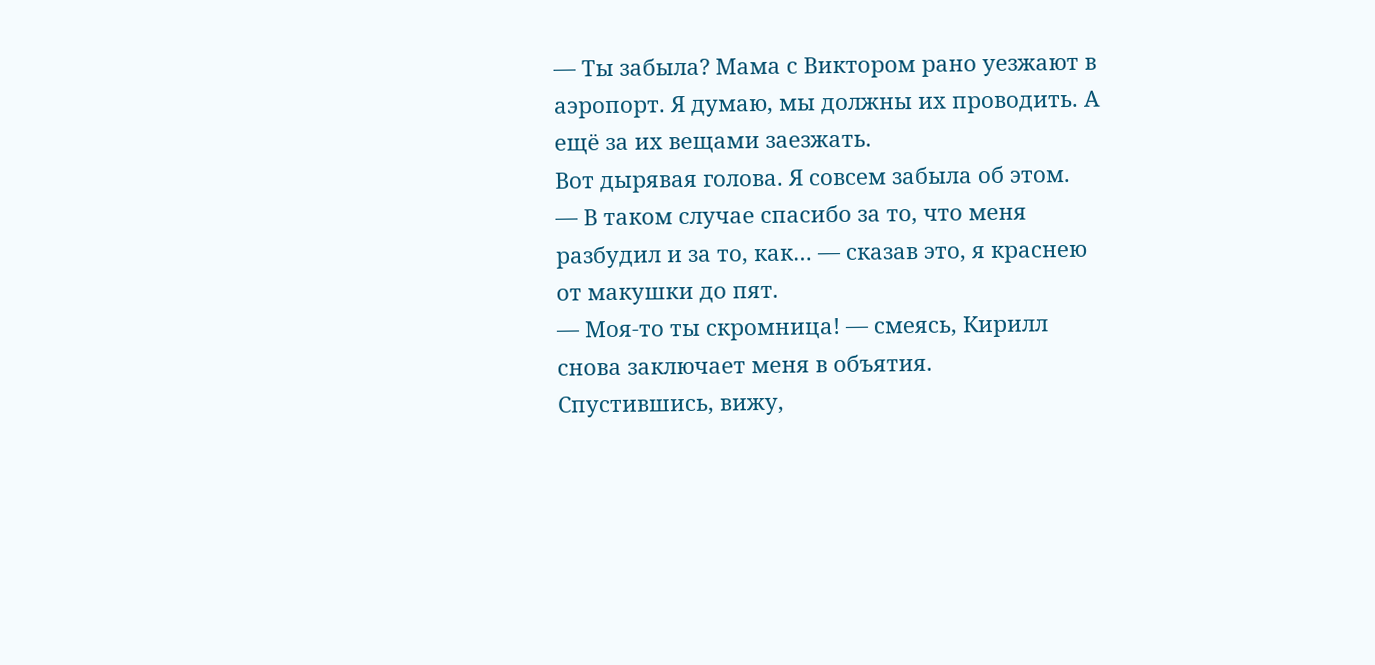— Ты забыла? Мама с Виктором рано уезжают в аэропорт. Я думаю, мы должны их проводить. А ещё за их вещами заезжать.
Вот дырявая голова. Я совсем забыла об этом.
— В таком случае спасибо за то, что меня разбудил и за то, как… — сказав это, я краснею от макушки до пят.
— Моя-то ты скромница! — смеясь, Кирилл снова заключает меня в объятия.
Спустившись, вижу,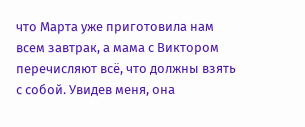что Марта уже приготовила нам всем завтрак, а мама с Виктором перечисляют всё, что должны взять с собой. Увидев меня, она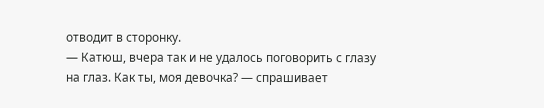отводит в сторонку.
— Катюш, вчера так и не удалось поговорить с глазу на глаз. Как ты, моя девочка? — спрашивает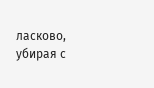ласково, убирая с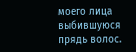моего лица выбившуюся прядь волос.